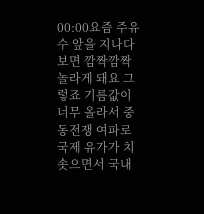00:00요즘 주유수 앞을 지나다 보면 깜짝깜짝 놀라게 돼요 그렇죠 기름값이 너무 올라서 중동전쟁 여파로 국제 유가가 치솟으면서 국내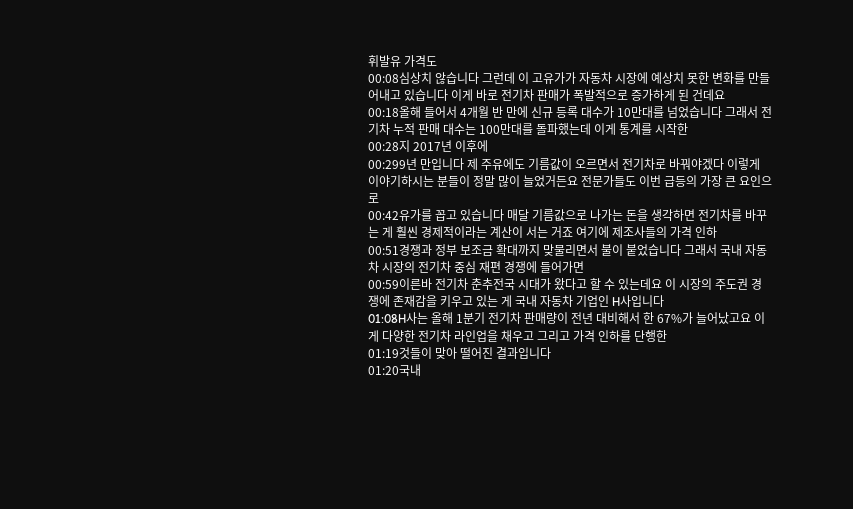휘발유 가격도
00:08심상치 않습니다 그런데 이 고유가가 자동차 시장에 예상치 못한 변화를 만들어내고 있습니다 이게 바로 전기차 판매가 폭발적으로 증가하게 된 건데요
00:18올해 들어서 4개월 반 만에 신규 등록 대수가 10만대를 넘었습니다 그래서 전기차 누적 판매 대수는 100만대를 돌파했는데 이게 통계를 시작한
00:28지 2017년 이후에
00:299년 만입니다 제 주유에도 기름값이 오르면서 전기차로 바꿔야겠다 이렇게 이야기하시는 분들이 정말 많이 늘었거든요 전문가들도 이번 급등의 가장 큰 요인으로
00:42유가를 꼽고 있습니다 매달 기름값으로 나가는 돈을 생각하면 전기차를 바꾸는 게 훨씬 경제적이라는 계산이 서는 거죠 여기에 제조사들의 가격 인하
00:51경쟁과 정부 보조금 확대까지 맞물리면서 불이 붙었습니다 그래서 국내 자동차 시장의 전기차 중심 재편 경쟁에 들어가면
00:59이른바 전기차 춘추전국 시대가 왔다고 할 수 있는데요 이 시장의 주도권 경쟁에 존재감을 키우고 있는 게 국내 자동차 기업인 H사입니다
01:08H사는 올해 1분기 전기차 판매량이 전년 대비해서 한 67%가 늘어났고요 이게 다양한 전기차 라인업을 채우고 그리고 가격 인하를 단행한
01:19것들이 맞아 떨어진 결과입니다
01:20국내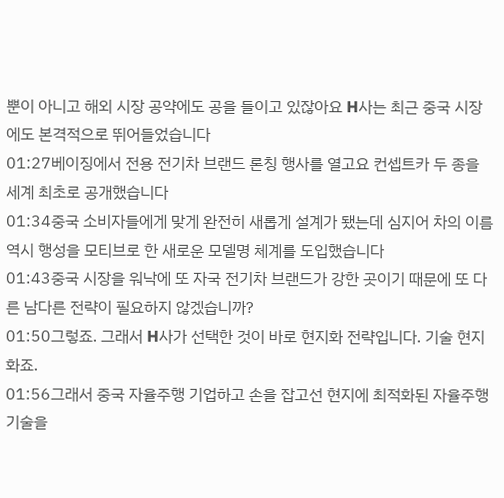뿐이 아니고 해외 시장 공약에도 공을 들이고 있잖아요 H사는 최근 중국 시장에도 본격적으로 뛰어들었습니다
01:27베이징에서 전용 전기차 브랜드 론칭 행사를 열고요 컨셉트카 두 종을 세계 최초로 공개했습니다
01:34중국 소비자들에게 맞게 완전히 새롭게 설계가 됐는데 심지어 차의 이름 역시 행성을 모티브로 한 새로운 모델명 체계를 도입했습니다
01:43중국 시장을 워낙에 또 자국 전기차 브랜드가 강한 곳이기 때문에 또 다른 남다른 전략이 필요하지 않겠습니까?
01:50그렇죠. 그래서 H사가 선택한 것이 바로 현지화 전략입니다. 기술 현지화죠.
01:56그래서 중국 자율주행 기업하고 손을 잡고선 현지에 최적화된 자율주행 기술을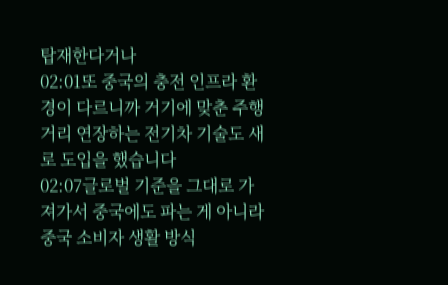탑재한다거나
02:01또 중국의 충전 인프라 환경이 다르니까 거기에 맞춘 주행거리 연장하는 전기차 기술도 새로 도입을 했습니다
02:07글로벌 기준을 그대로 가져가서 중국에도 파는 게 아니라 중국 소비자 생활 방식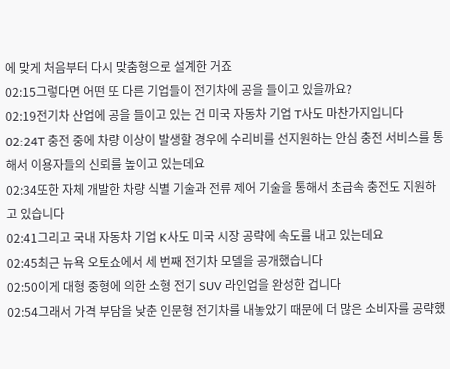에 맞게 처음부터 다시 맞춤형으로 설계한 거죠
02:15그렇다면 어떤 또 다른 기업들이 전기차에 공을 들이고 있을까요?
02:19전기차 산업에 공을 들이고 있는 건 미국 자동차 기업 T사도 마찬가지입니다
02:24T 충전 중에 차량 이상이 발생할 경우에 수리비를 선지원하는 안심 충전 서비스를 통해서 이용자들의 신뢰를 높이고 있는데요
02:34또한 자체 개발한 차량 식별 기술과 전류 제어 기술을 통해서 초급속 충전도 지원하고 있습니다
02:41그리고 국내 자동차 기업 K사도 미국 시장 공략에 속도를 내고 있는데요
02:45최근 뉴욕 오토쇼에서 세 번째 전기차 모델을 공개했습니다
02:50이게 대형 중형에 의한 소형 전기 SUV 라인업을 완성한 겁니다
02:54그래서 가격 부담을 낮춘 인문형 전기차를 내놓았기 때문에 더 많은 소비자를 공략했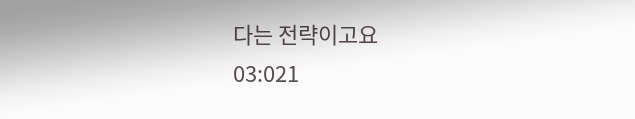다는 전략이고요
03:021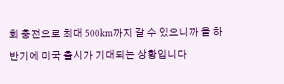회 충전으로 최대 500km까지 갈 수 있으니까 올 하반기에 미국 출시가 기대되는 상황입니다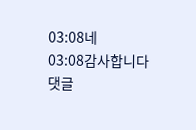03:08네
03:08감사합니다
댓글